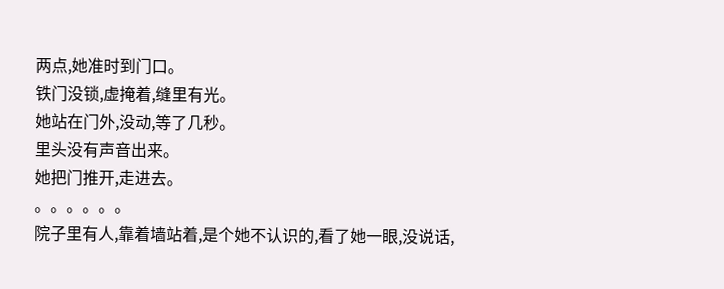两点,她准时到门口。
铁门没锁,虚掩着,缝里有光。
她站在门外,没动,等了几秒。
里头没有声音出来。
她把门推开,走进去。
。。。。。。
院子里有人,靠着墙站着,是个她不认识的,看了她一眼,没说话,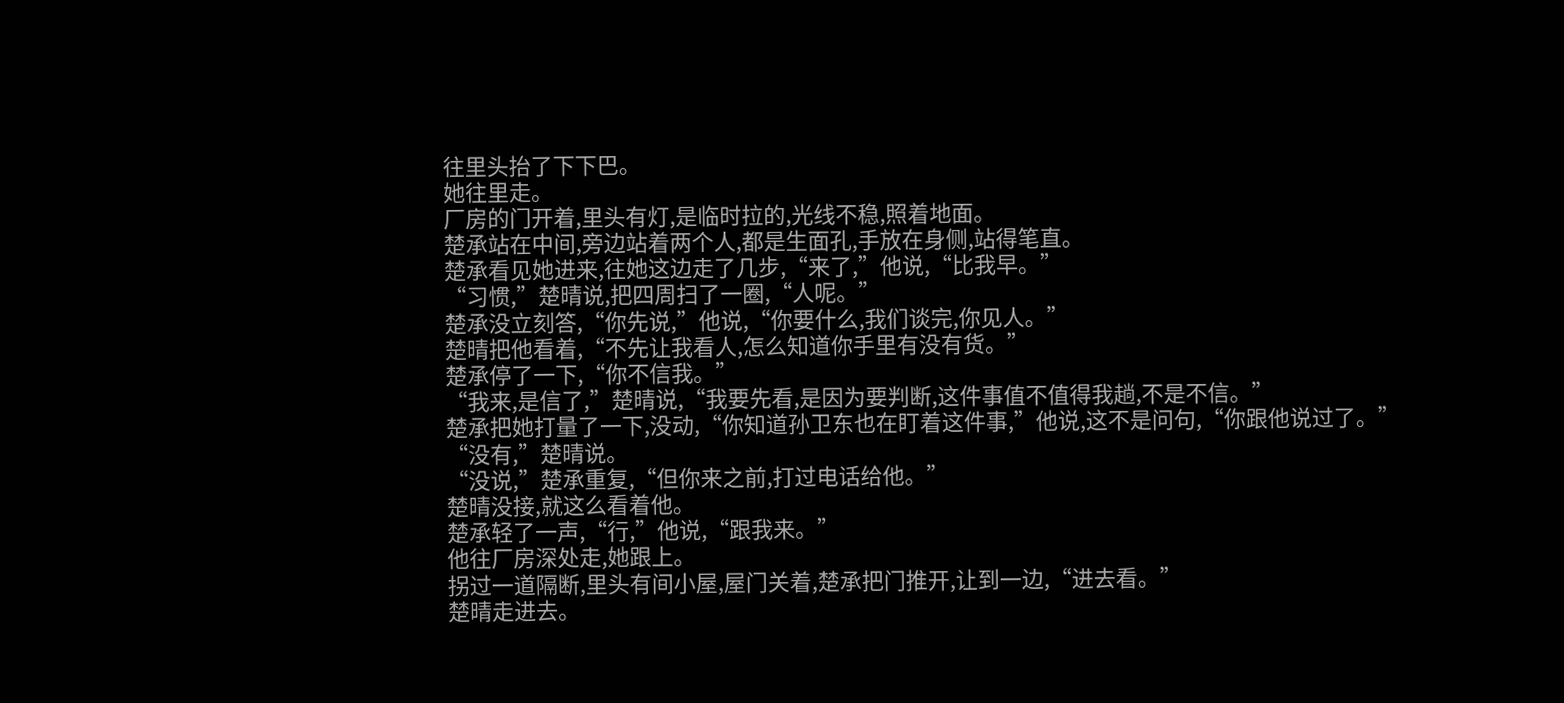往里头抬了下下巴。
她往里走。
厂房的门开着,里头有灯,是临时拉的,光线不稳,照着地面。
楚承站在中间,旁边站着两个人,都是生面孔,手放在身侧,站得笔直。
楚承看见她进来,往她这边走了几步,“来了,”他说,“比我早。”
“习惯,”楚晴说,把四周扫了一圈,“人呢。”
楚承没立刻答,“你先说,”他说,“你要什么,我们谈完,你见人。”
楚晴把他看着,“不先让我看人,怎么知道你手里有没有货。”
楚承停了一下,“你不信我。”
“我来,是信了,”楚晴说,“我要先看,是因为要判断,这件事值不值得我趟,不是不信。”
楚承把她打量了一下,没动,“你知道孙卫东也在盯着这件事,”他说,这不是问句,“你跟他说过了。”
“没有,”楚晴说。
“没说,”楚承重复,“但你来之前,打过电话给他。”
楚晴没接,就这么看着他。
楚承轻了一声,“行,”他说,“跟我来。”
他往厂房深处走,她跟上。
拐过一道隔断,里头有间小屋,屋门关着,楚承把门推开,让到一边,“进去看。”
楚晴走进去。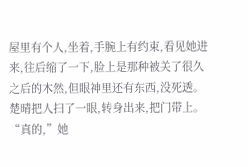屋里有个人,坐着,手腕上有约束,看见她进来,往后缩了一下,脸上是那种被关了很久之后的木然,但眼神里还有东西,没死透。
楚晴把人扫了一眼,转身出来,把门带上。
“真的,”她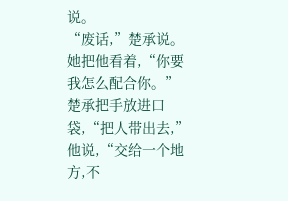说。
“废话,”楚承说。
她把他看着,“你要我怎么配合你。”
楚承把手放进口袋,“把人带出去,”他说,“交给一个地方,不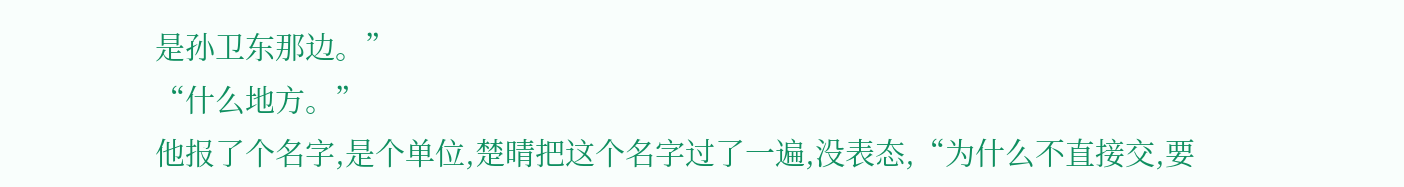是孙卫东那边。”
“什么地方。”
他报了个名字,是个单位,楚晴把这个名字过了一遍,没表态,“为什么不直接交,要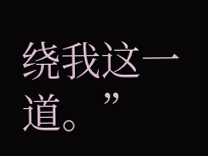绕我这一道。”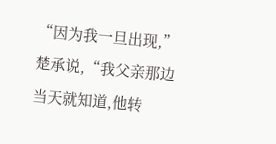“因为我一旦出现,”楚承说,“我父亲那边当天就知道,他转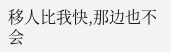移人比我快,那边也不会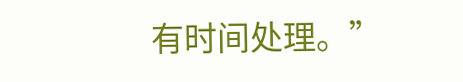有时间处理。”